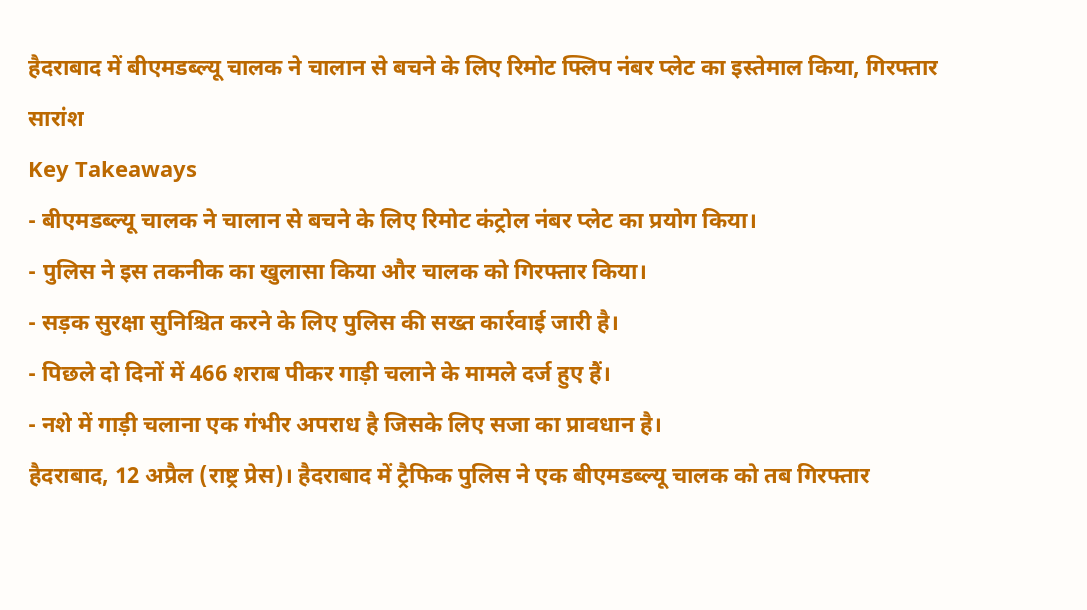हैदराबाद में बीएमडब्ल्यू चालक ने चालान से बचने के लिए रिमोट फ्लिप नंबर प्लेट का इस्तेमाल किया, गिरफ्तार
सारांश
Key Takeaways
- बीएमडब्ल्यू चालक ने चालान से बचने के लिए रिमोट कंट्रोल नंबर प्लेट का प्रयोग किया।
- पुलिस ने इस तकनीक का खुलासा किया और चालक को गिरफ्तार किया।
- सड़क सुरक्षा सुनिश्चित करने के लिए पुलिस की सख्त कार्रवाई जारी है।
- पिछले दो दिनों में 466 शराब पीकर गाड़ी चलाने के मामले दर्ज हुए हैं।
- नशे में गाड़ी चलाना एक गंभीर अपराध है जिसके लिए सजा का प्रावधान है।
हैदराबाद, 12 अप्रैल (राष्ट्र प्रेस)। हैदराबाद में ट्रैफिक पुलिस ने एक बीएमडब्ल्यू चालक को तब गिरफ्तार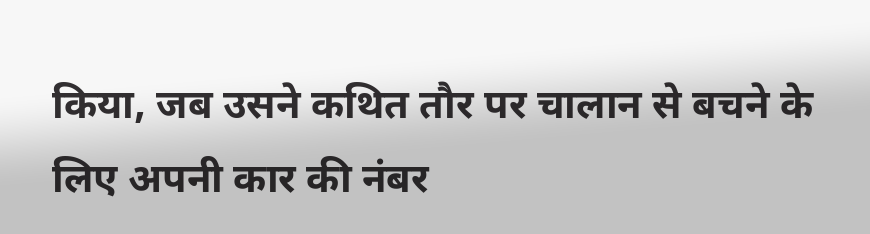किया, जब उसने कथित तौर पर चालान से बचने के लिए अपनी कार की नंबर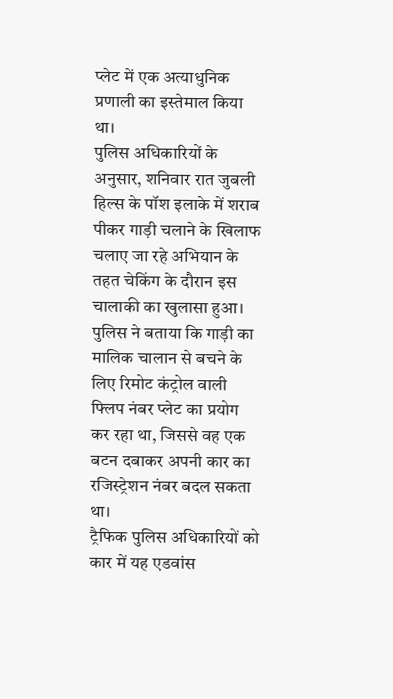प्लेट में एक अत्याधुनिक प्रणाली का इस्तेमाल किया था।
पुलिस अधिकारियों के अनुसार, शनिवार रात जुबली हिल्स के पॉश इलाके में शराब पीकर गाड़ी चलाने के खिलाफ चलाए जा रहे अभियान के तहत चेकिंग के दौरान इस चालाकी का खुलासा हुआ।
पुलिस ने बताया कि गाड़ी का मालिक चालान से बचने के लिए रिमोट कंट्रोल वाली फ्लिप नंबर प्लेट का प्रयोग कर रहा था, जिससे वह एक बटन दबाकर अपनी कार का रजिस्ट्रेशन नंबर बदल सकता था।
ट्रैफिक पुलिस अधिकारियों को कार में यह एडवांस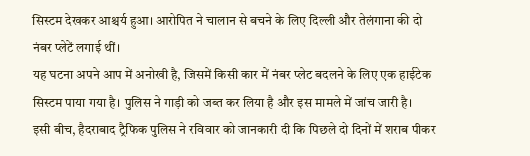सिस्टम देखकर आश्चर्य हुआ। आरोपित ने चालान से बचने के लिए दिल्ली और तेलंगाना की दो नंबर प्लेटें लगाई थीं।
यह घटना अपने आप में अनोखी है, जिसमें किसी कार में नंबर प्लेट बदलने के लिए एक हाईटेक सिस्टम पाया गया है। पुलिस ने गाड़ी को जब्त कर लिया है और इस मामले में जांच जारी है।
इसी बीच, हैदराबाद ट्रैफिक पुलिस ने रविवार को जानकारी दी कि पिछले दो दिनों में शराब पीकर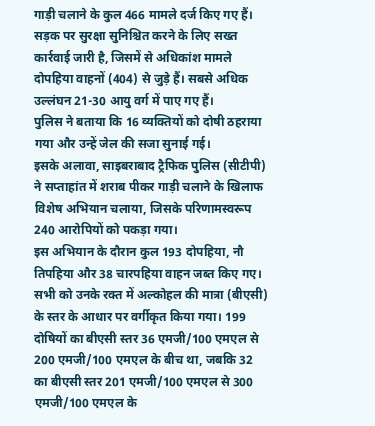गाड़ी चलाने के कुल 466 मामले दर्ज किए गए हैं। सड़क पर सुरक्षा सुनिश्चित करने के लिए सख्त कार्रवाई जारी है, जिसमें से अधिकांश मामले दोपहिया वाहनों (404) से जुड़े हैं। सबसे अधिक उल्लंघन 21-30 आयु वर्ग में पाए गए हैं।
पुलिस ने बताया कि 16 व्यक्तियों को दोषी ठहराया गया और उन्हें जेल की सजा सुनाई गई।
इसके अलावा, साइबराबाद ट्रैफिक पुलिस (सीटीपी) ने सप्ताहांत में शराब पीकर गाड़ी चलाने के खिलाफ विशेष अभियान चलाया, जिसके परिणामस्वरूप 240 आरोपियों को पकड़ा गया।
इस अभियान के दौरान कुल 193 दोपहिया, नौ तिपहिया और 38 चारपहिया वाहन जब्त किए गए। सभी को उनके रक्त में अल्कोहल की मात्रा (बीएसी) के स्तर के आधार पर वर्गीकृत किया गया। 199 दोषियों का बीएसी स्तर 36 एमजी/100 एमएल से 200 एमजी/100 एमएल के बीच था, जबकि 32 का बीएसी स्तर 201 एमजी/100 एमएल से 300 एमजी/100 एमएल के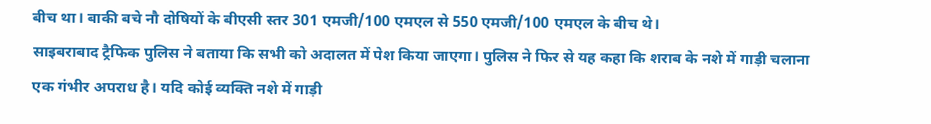बीच था। बाकी बचे नौ दोषियों के बीएसी स्तर 301 एमजी/100 एमएल से 550 एमजी/100 एमएल के बीच थे।
साइबराबाद ट्रैफिक पुलिस ने बताया कि सभी को अदालत में पेश किया जाएगा। पुलिस ने फिर से यह कहा कि शराब के नशे में गाड़ी चलाना एक गंभीर अपराध है। यदि कोई व्यक्ति नशे में गाड़ी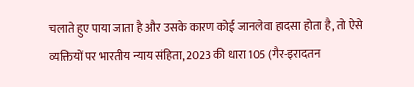चलाते हुए पाया जाता है और उसके कारण कोई जानलेवा हादसा होता है, तो ऐसे व्यक्तियों पर भारतीय न्याय संहिता, 2023 की धारा 105 (गैर-इरादतन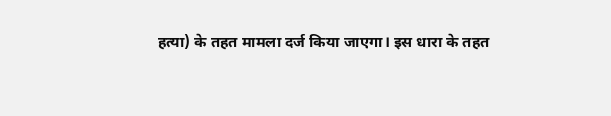हत्या) के तहत मामला दर्ज किया जाएगा। इस धारा के तहत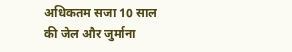अधिकतम सजा 10 साल की जेल और जुर्माना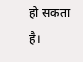हो सकता है।